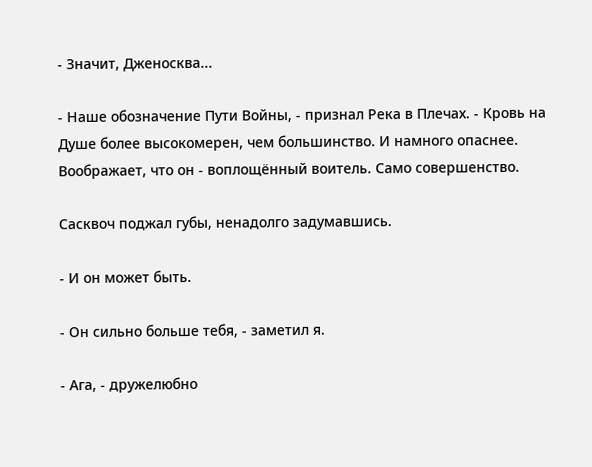- Значит, Дженосква...

- Наше обозначение Пути Войны, - признал Река в Плечах. - Кровь на Душе более высокомерен, чем большинство. И намного опаснее. Воображает, что он - воплощённый воитель. Само совершенство.

Сасквоч поджал губы, ненадолго задумавшись.

- И он может быть.

- Он сильно больше тебя, - заметил я.

- Ага, - дружелюбно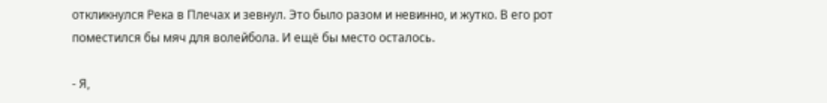откликнулся Река в Плечах и зевнул. Это было разом и невинно, и жутко. В его рот поместился бы мяч для волейбола. И ещё бы место осталось.

- Я,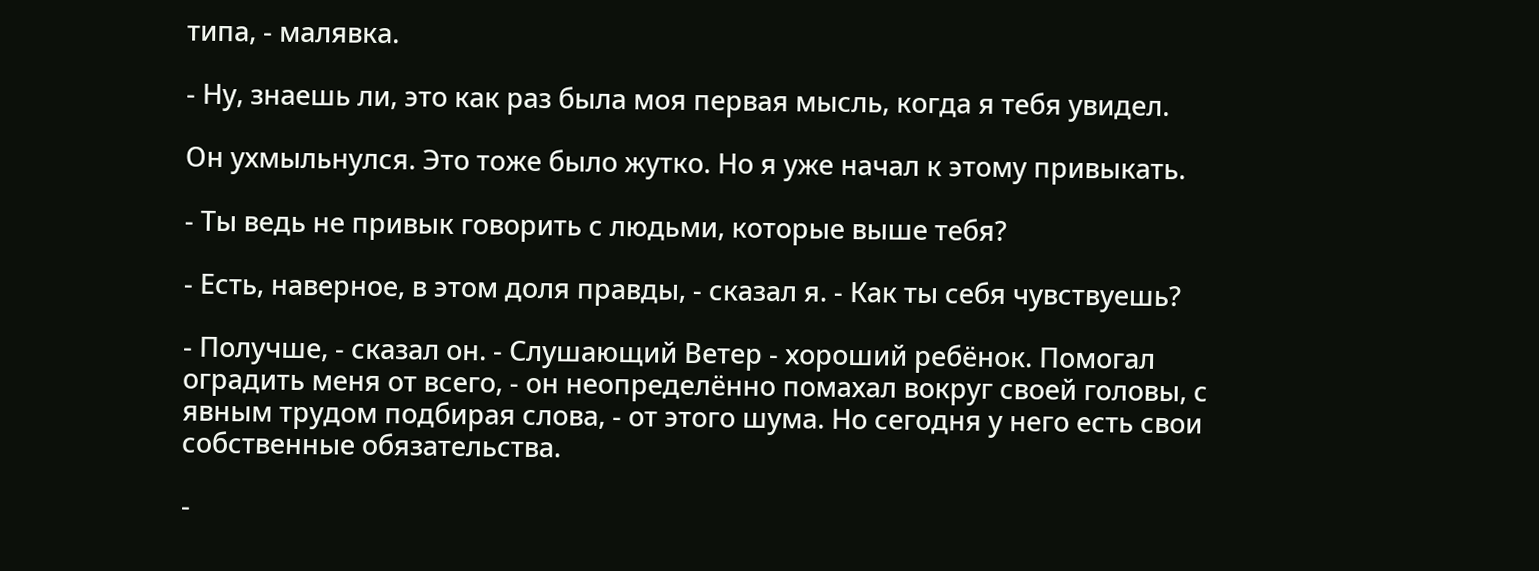типа, - малявка.

- Ну, знаешь ли, это как раз была моя первая мысль, когда я тебя увидел.

Он ухмыльнулся. Это тоже было жутко. Но я уже начал к этому привыкать.

- Ты ведь не привык говорить с людьми, которые выше тебя?

- Есть, наверное, в этом доля правды, - сказал я. - Как ты себя чувствуешь?

- Получше, - сказал он. - Слушающий Ветер - хороший ребёнок. Помогал оградить меня от всего, - он неопределённо помахал вокруг своей головы, с явным трудом подбирая слова, - от этого шума. Но сегодня у него есть свои собственные обязательства.

-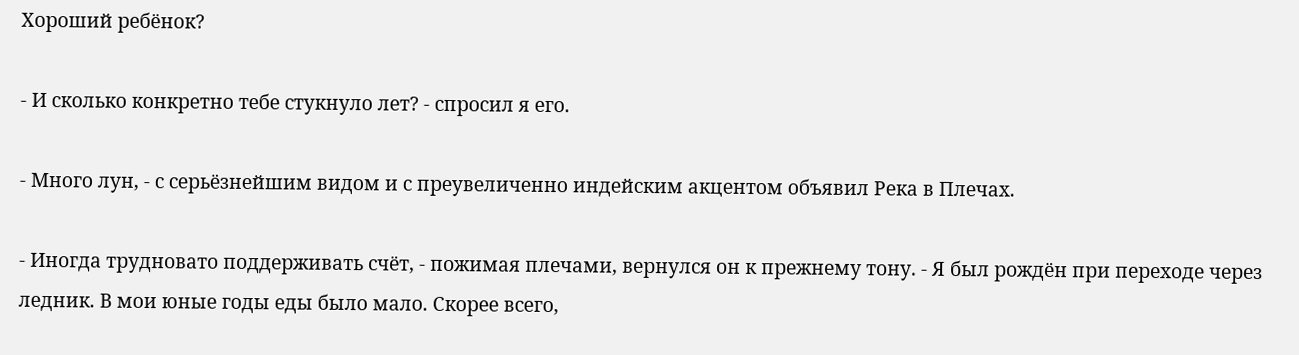Хороший ребёнок?

- И сколько конкретно тебе стукнуло лет? - спросил я его.

- Много лун, - с серьёзнейшим видом и с преувеличенно индейским акцентом объявил Река в Плечах.

- Иногда трудновато поддерживать счёт, - пожимая плечами, вернулся он к прежнему тону. - Я был рождён при переходе через ледник. В мои юные годы еды было мало. Скорее всего,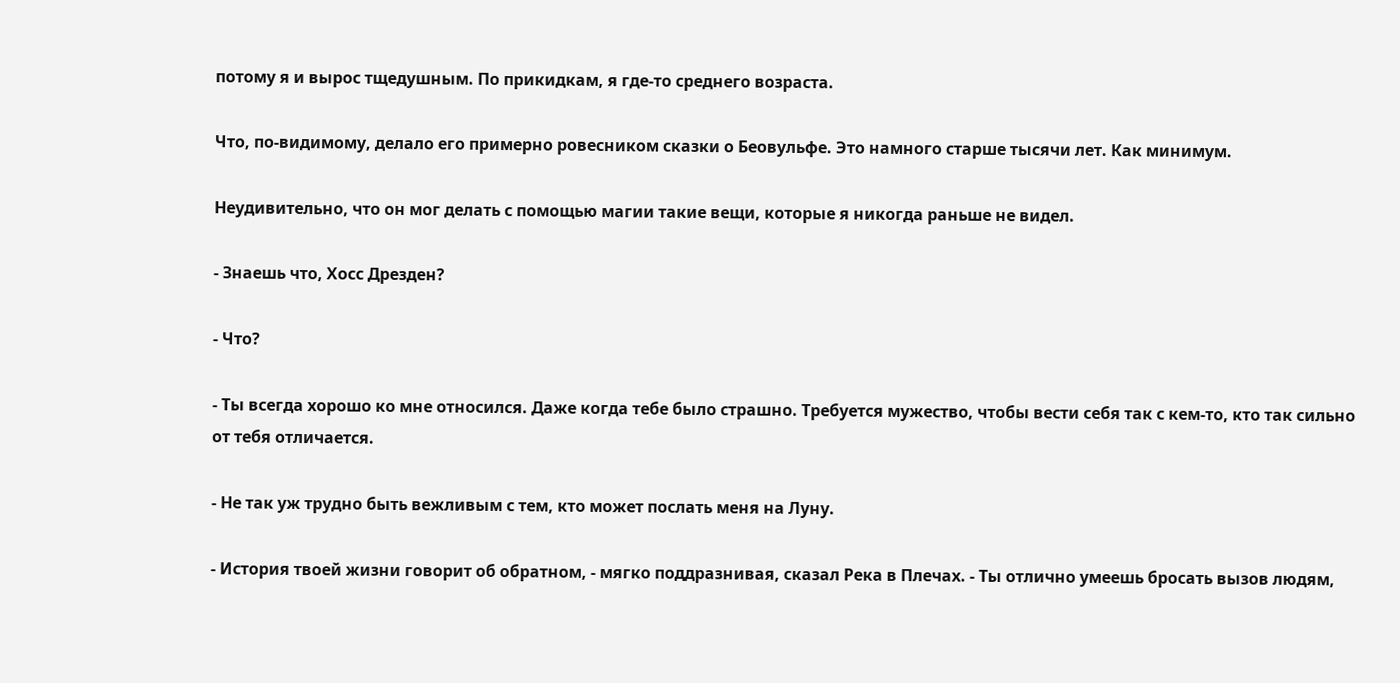потому я и вырос тщедушным. По прикидкам, я где-то среднего возраста.

Что, по-видимому, делало его примерно ровесником сказки о Беовульфе. Это намного старше тысячи лет. Как минимум.

Неудивительно, что он мог делать с помощью магии такие вещи, которые я никогда раньше не видел.

- Знаешь что, Хосс Дрезден?

- Что?

- Ты всегда хорошо ко мне относился. Даже когда тебе было страшно. Требуется мужество, чтобы вести себя так с кем-то, кто так сильно от тебя отличается.

- Не так уж трудно быть вежливым с тем, кто может послать меня на Луну.

- История твоей жизни говорит об обратном, - мягко поддразнивая, сказал Река в Плечах. - Ты отлично умеешь бросать вызов людям,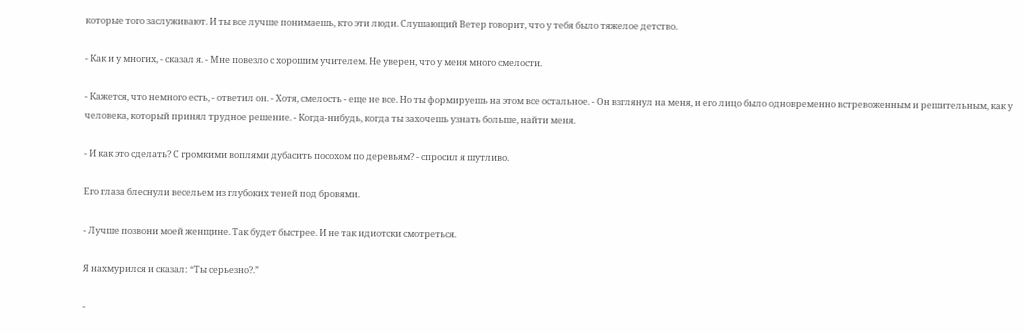которые того заслуживают. И ты все лучше понимаешь, кто эти люди. Слушающий Ветер говорит, что у тебя было тяжелое детство.

- Как и у многих, - сказал я. - Мне повезло с хорошим учителем. Не уверен, что у меня много смелости.

- Кажется, что немного есть, - ответил он. - Хотя, смелость - еще не все. Но ты формируешь на этом все остальное. - Он взглянул на меня, и его лицо было одновременно встревоженным и решительным, как у человека, который принял трудное решение. - Когда-нибудь, когда ты захочешь узнать больше, найти меня.

- И как это сделать? С громкими воплями дубасить посохом по деревьям? - спросил я шутливо.

Его глаза блеснули весельем из глубоких теней под бровями.

- Лучше позвони моей женщине. Так будет быстрее. И не так идиотски смотреться.

Я нахмурился и сказал: “Ты серьезно?.”

-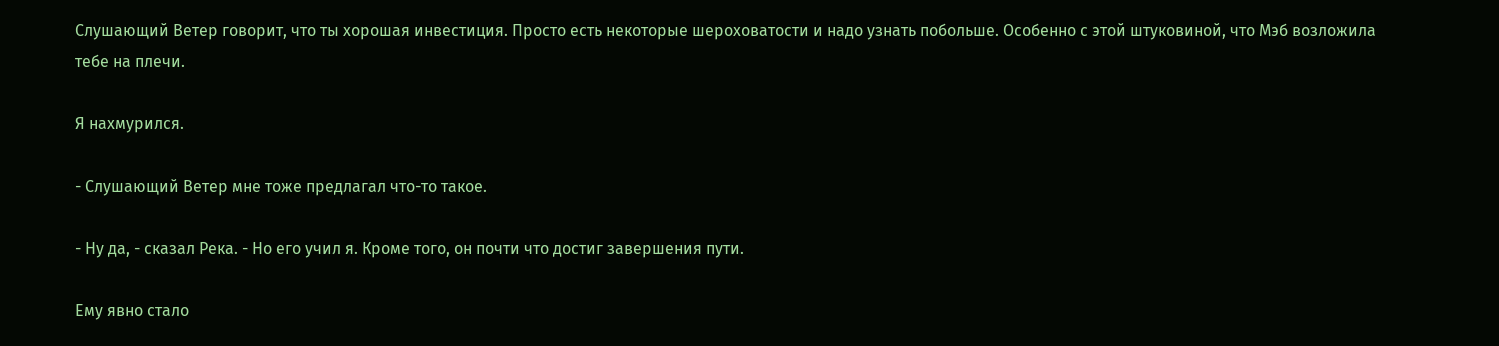Слушающий Ветер говорит, что ты хорошая инвестиция. Просто есть некоторые шероховатости и надо узнать побольше. Особенно с этой штуковиной, что Мэб возложила тебе на плечи.

Я нахмурился.

- Слушающий Ветер мне тоже предлагал что-то такое.

- Ну да, - сказал Река. - Но его учил я. Кроме того, он почти что достиг завершения пути.

Ему явно стало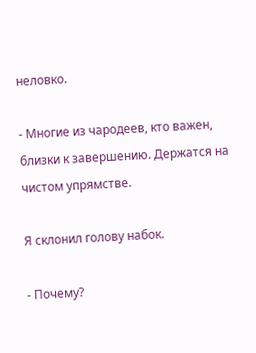неловко.

- Многие из чародеев, кто важен, близки к завершению. Держатся на чистом упрямстве.

Я склонил голову набок.

- Почему?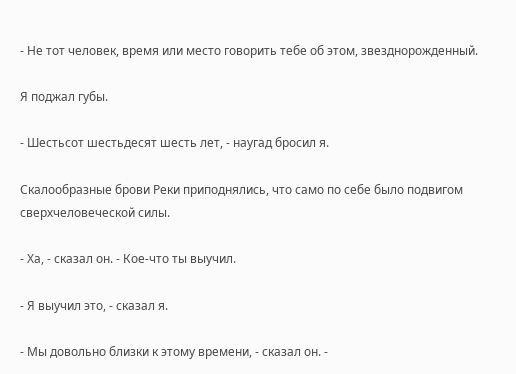- Не тот человек, время или место говорить тебе об этом, звезднорожденный.

Я поджал губы.

- Шестьсот шестьдесят шесть лет, - наугад бросил я.

Скалообразные брови Реки приподнялись, что само по себе было подвигом сверхчеловеческой силы.

- Ха, - сказал он. - Кое-что ты выучил.

- Я выучил это, - сказал я.

- Мы довольно близки к этому времени, - сказал он. -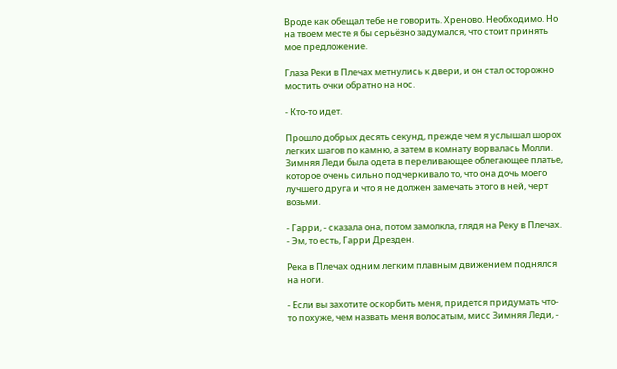Вроде как обещал тебе не говорить. Хреново. Необходимо. Но на твоем месте я бы серьёзно задумался, что стоит принять мое предложение.

Глаза Реки в Плечах метнулись к двери, и он стал осторожно мостить очки обратно на нос.

- Кто-то идет.

Прошло добрых десять секунд, прежде чем я услышал шорох легких шагов по камню, а затем в комнату ворвалась Молли. Зимняя Леди была одета в переливающее облегающее платье, которое очень сильно подчеркивало то, что она дочь моего лучшего друга и что я не должен замечать этого в ней, черт возьми.

- Гарри, - сказала она, потом замолкла, глядя на Реку в Плечах. - Эм, то есть, Гарри Дрезден.

Река в Плечах одним легким плавным движением поднялся на ноги.

- Если вы захотите оскорбить меня, придется придумать что-то похуже, чем назвать меня волосатым, мисс Зимняя Леди, -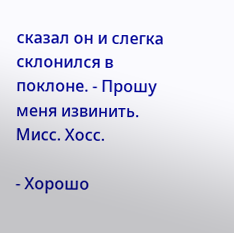сказал он и слегка склонился в поклоне. - Прошу меня извинить. Мисс. Хосс.

- Хорошо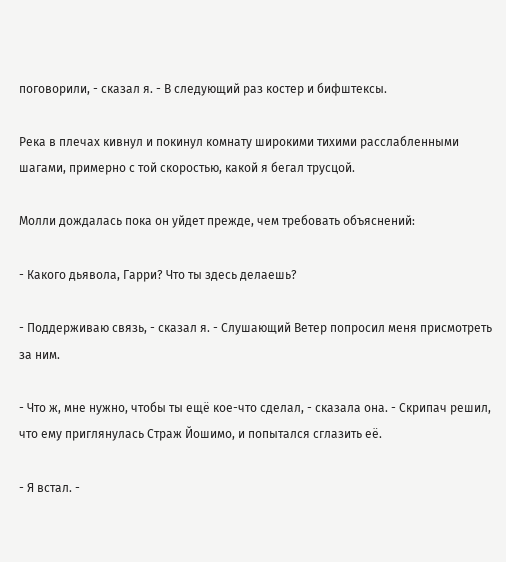поговорили, - сказал я. - В следующий раз костер и бифштексы.

Река в плечах кивнул и покинул комнату широкими тихими расслабленными шагами, примерно с той скоростью, какой я бегал трусцой.

Молли дождалась пока он уйдет прежде, чем требовать объяснений:

- Какого дьявола, Гарри? Что ты здесь делаешь?

- Поддерживаю связь, - сказал я. - Слушающий Ветер попросил меня присмотреть за ним.

- Что ж, мне нужно, чтобы ты ещё кое-что сделал, - сказала она. - Скрипач решил, что ему приглянулась Страж Йошимо, и попытался сглазить её.

- Я встал. -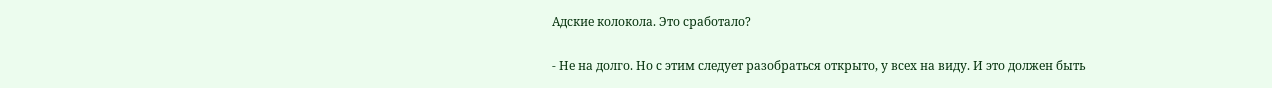Адские колокола. Это сработало?

- Не на долго. Но с этим следует разобраться открыто, у всех на виду. И это должен быть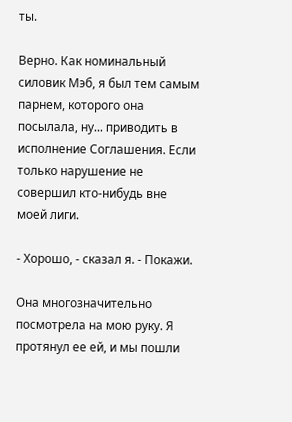ты.

Верно. Как номинальный силовик Мэб, я был тем самым парнем, которого она посылала, ну... приводить в исполнение Соглашения. Если только нарушение не совершил кто-нибудь вне моей лиги.

- Хорошо, - сказал я. - Покажи.

Она многозначительно посмотрела на мою руку. Я протянул ее ей, и мы пошли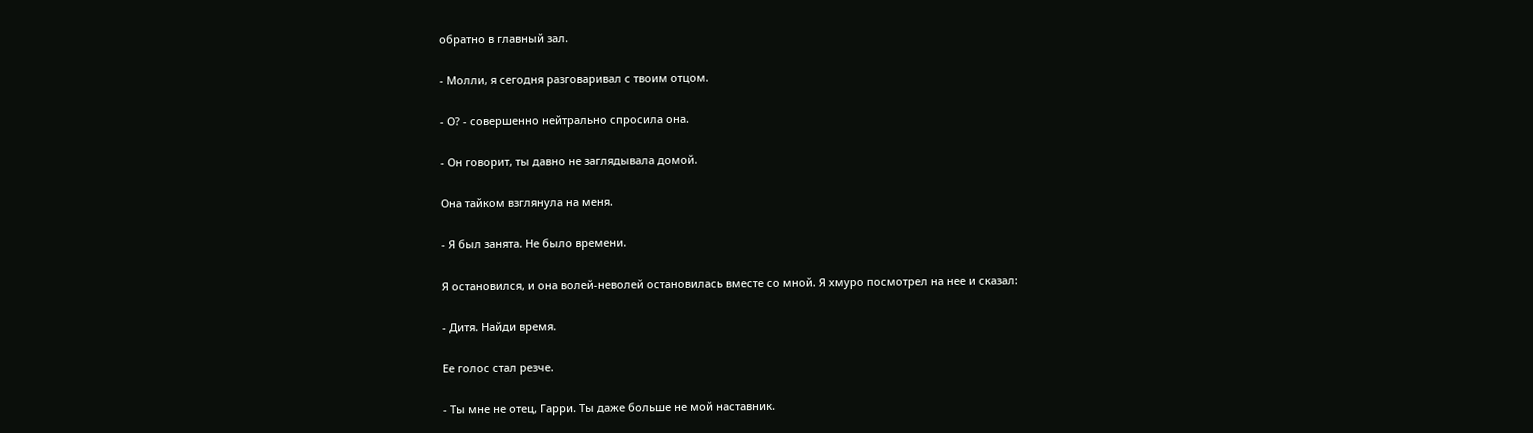обратно в главный зал.

- Молли, я сегодня разговаривал с твоим отцом.

- О? - совершенно нейтрально спросила она.

- Он говорит, ты давно не заглядывала домой.

Она тайком взглянула на меня.

- Я был занята. Не было времени.

Я остановился, и она волей-неволей остановилась вместе со мной. Я хмуро посмотрел на нее и сказал:

- Дитя. Найди время.

Ее голос стал резче.

- Ты мне не отец, Гарри. Ты даже больше не мой наставник.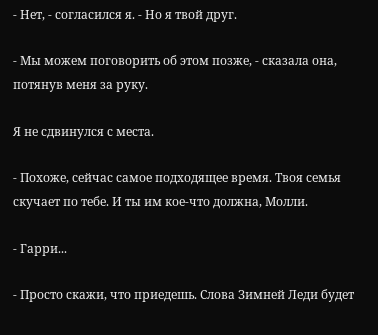- Нет, - согласился я. - Но я твой друг.

- Мы можем поговорить об этом позже, - сказала она, потянув меня за руку.

Я не сдвинулся с места.

- Похоже, сейчас самое подходящее время. Твоя семья скучает по тебе. И ты им кое-что должна, Молли.

- Гарри...

- Просто скажи, что приедешь. Слова Зимней Леди будет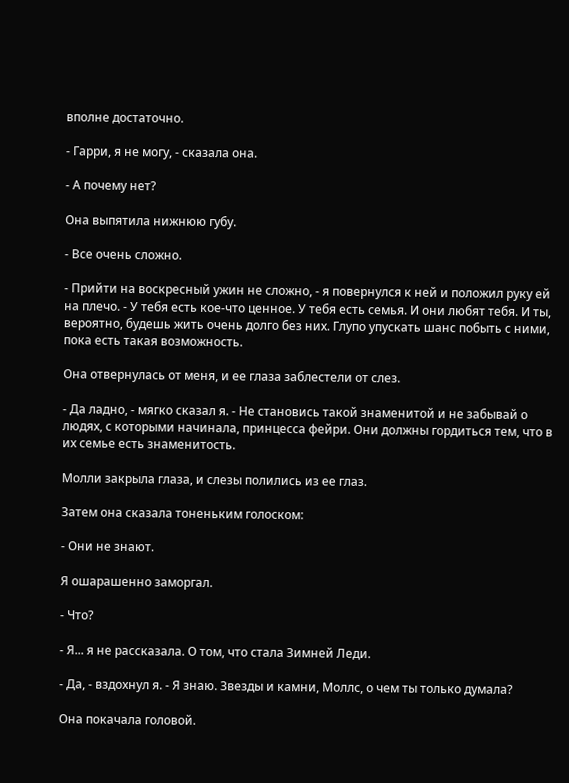вполне достаточно.

- Гарри, я не могу, - сказала она.

- А почему нет?

Она выпятила нижнюю губу.

- Все очень сложно.

- Прийти на воскресный ужин не сложно, - я повернулся к ней и положил руку ей на плечо. - У тебя есть кое-что ценное. У тебя есть семья. И они любят тебя. И ты, вероятно, будешь жить очень долго без них. Глупо упускать шанс побыть с ними, пока есть такая возможность.

Она отвернулась от меня, и ее глаза заблестели от слез.

- Да ладно, - мягко сказал я. - Не становись такой знаменитой и не забывай о людях, с которыми начинала, принцесса фейри. Они должны гордиться тем, что в их семье есть знаменитость.

Молли закрыла глаза, и слезы полились из ее глаз.

Затем она сказала тоненьким голоском:

- Они не знают.

Я ошарашенно заморгал.

- Что?

- Я... я не рассказала. О том, что стала Зимней Леди.

- Да, - вздохнул я. - Я знаю. Звезды и камни, Моллс, о чем ты только думала?

Она покачала головой.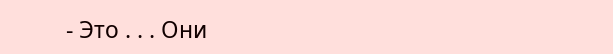- Это . . . Они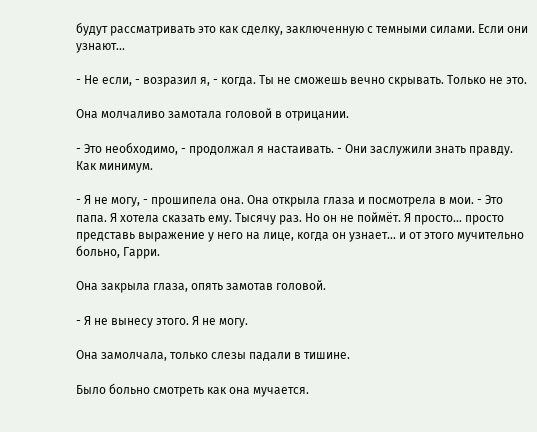будут рассматривать это как сделку, заключенную с темными силами. Если они узнают...

- Не если, - возразил я, - когда. Ты не сможешь вечно скрывать. Только не это.

Она молчаливо замотала головой в отрицании.

- Это необходимо, - продолжал я настаивать. - Они заслужили знать правду. Как минимум.

- Я не могу, - прошипела она. Она открыла глаза и посмотрела в мои. - Это папа. Я хотела сказать ему. Тысячу раз. Но он не поймёт. Я просто... просто представь выражение у него на лице, когда он узнает... и от этого мучительно больно, Гарри.

Она закрыла глаза, опять замотав головой.

- Я не вынесу этого. Я не могу.

Она замолчала, только слезы падали в тишине.

Было больно смотреть как она мучается.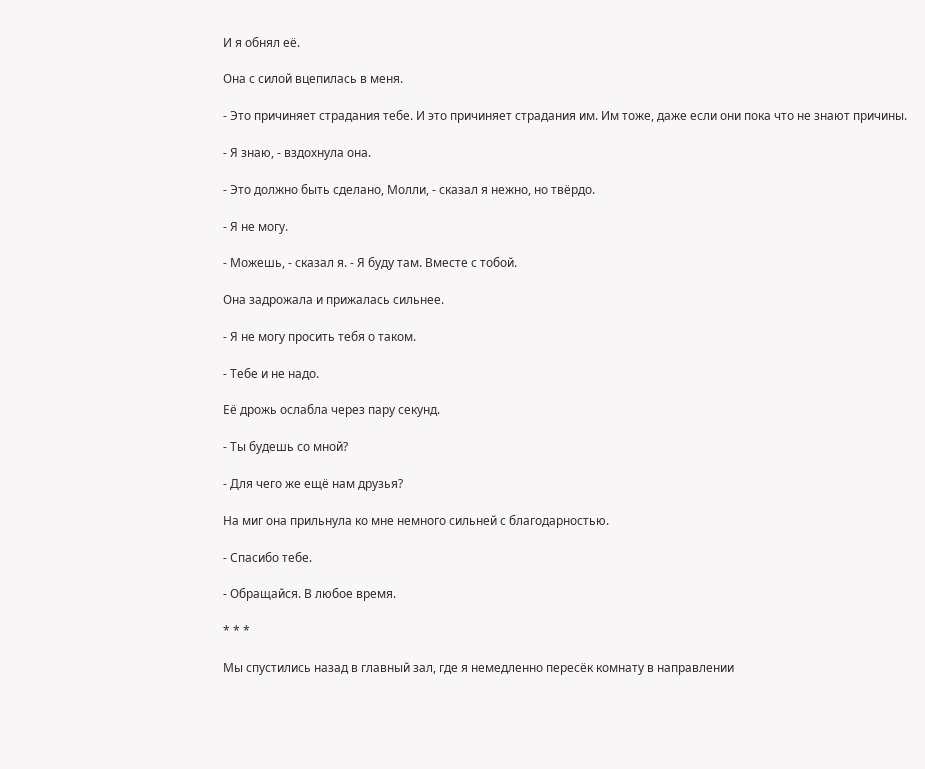И я обнял её.

Она с силой вцепилась в меня.

- Это причиняет страдания тебе. И это причиняет страдания им. Им тоже, даже если они пока что не знают причины.

- Я знаю, - вздохнула она.

- Это должно быть сделано, Молли, - сказал я нежно, но твёрдо.

- Я не могу.

- Можешь, - сказал я. - Я буду там. Вместе с тобой.

Она задрожала и прижалась сильнее.

- Я не могу просить тебя о таком.

- Тебе и не надо.

Её дрожь ослабла через пару секунд.

- Ты будешь со мной?

- Для чего же ещё нам друзья?

На миг она прильнула ко мне немного сильней с благодарностью.

- Спасибо тебе.

- Обращайся. В любое время.

* * *

Мы спустились назад в главный зал, где я немедленно пересёк комнату в направлении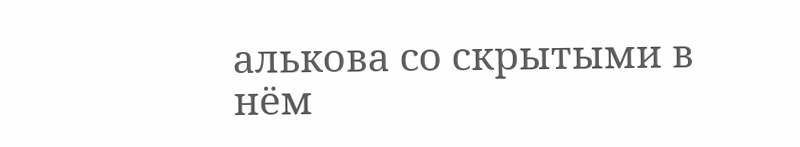алькова со скрытыми в нём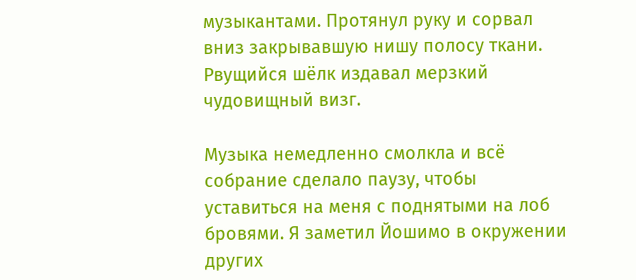музыкантами. Протянул руку и сорвал вниз закрывавшую нишу полосу ткани. Рвущийся шёлк издавал мерзкий чудовищный визг.

Музыка немедленно смолкла и всё собрание сделало паузу, чтобы уставиться на меня с поднятыми на лоб бровями. Я заметил Йошимо в окружении других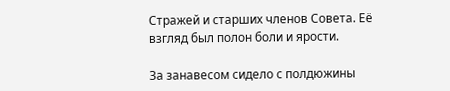Стражей и старших членов Совета. Её взгляд был полон боли и ярости.

За занавесом сидело с полдюжины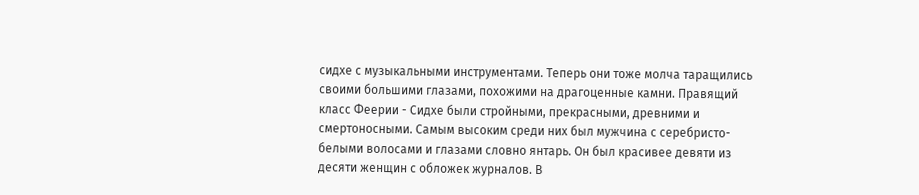сидхе с музыкальными инструментами. Теперь они тоже молча таращились своими большими глазами, похожими на драгоценные камни. Правящий класс Феерии - Сидхе были стройными, прекрасными, древними и смертоносными. Самым высоким среди них был мужчина с серебристо-белыми волосами и глазами словно янтарь. Он был красивее девяти из десяти женщин с обложек журналов. В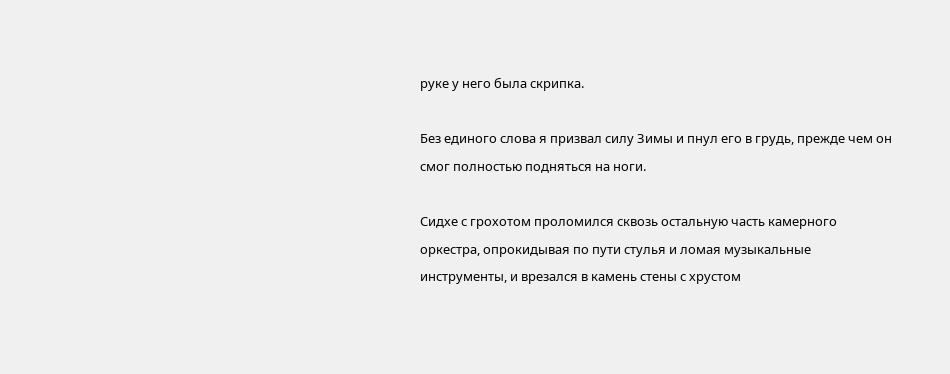руке у него была скрипка.

Без единого слова я призвал силу Зимы и пнул его в грудь, прежде чем он смог полностью подняться на ноги.

Сидхе с грохотом проломился сквозь остальную часть камерного оркестра, опрокидывая по пути стулья и ломая музыкальные инструменты, и врезался в камень стены с хрустом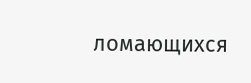ломающихся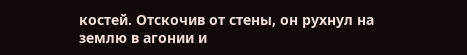костей. Отскочив от стены, он рухнул на землю в агонии и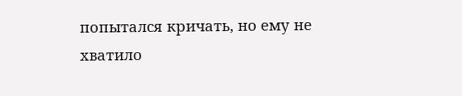попытался кричать, но ему не хватило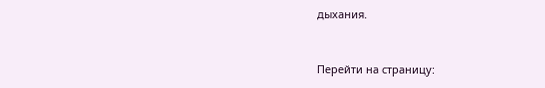дыхания.


Перейти на страницу: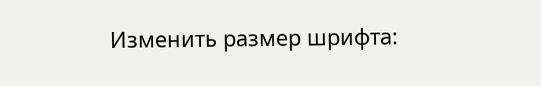Изменить размер шрифта: